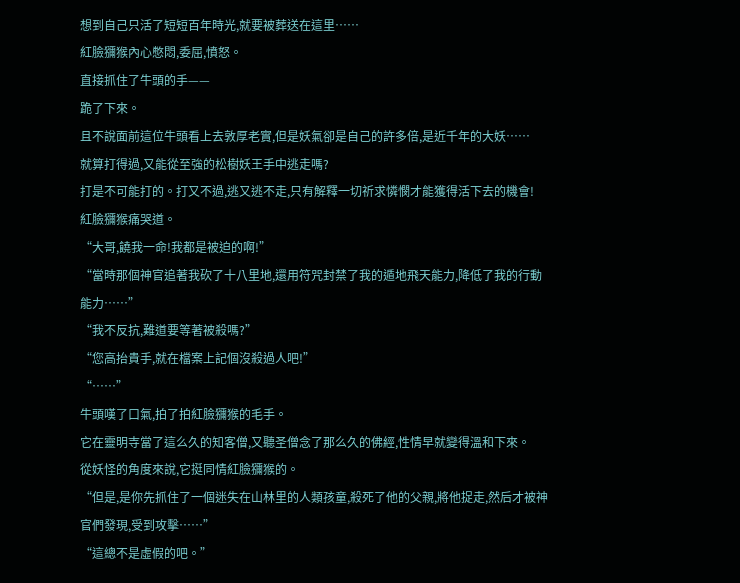想到自己只活了短短百年時光,就要被葬送在這里……
紅臉獼猴內心憋悶,委屈,憤怒。
直接抓住了牛頭的手——
跪了下來。
且不說面前這位牛頭看上去敦厚老實,但是妖氣卻是自己的許多倍,是近千年的大妖……
就算打得過,又能從至強的松樹妖王手中逃走嗎?
打是不可能打的。打又不過,逃又逃不走,只有解釋一切祈求憐憫才能獲得活下去的機會!
紅臉獼猴痛哭道。
“大哥,饒我一命!我都是被迫的啊!”
“當時那個神官追著我砍了十八里地,還用符咒封禁了我的遁地飛天能力,降低了我的行動能力……”
“我不反抗,難道要等著被殺嗎?”
“您高抬貴手,就在檔案上記個沒殺過人吧!”
“……”
牛頭嘆了口氣,拍了拍紅臉獼猴的毛手。
它在靈明寺當了這么久的知客僧,又聽圣僧念了那么久的佛經,性情早就變得溫和下來。
從妖怪的角度來說,它挺同情紅臉獼猴的。
“但是,是你先抓住了一個迷失在山林里的人類孩童,殺死了他的父親,將他捉走,然后才被神官們發現,受到攻擊……”
“這總不是虛假的吧。”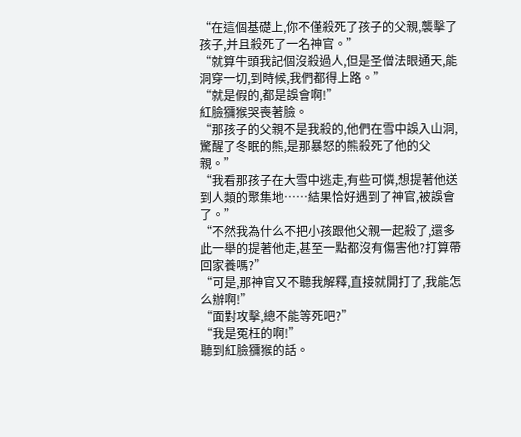“在這個基礎上,你不僅殺死了孩子的父親,襲擊了孩子,并且殺死了一名神官。”
“就算牛頭我記個沒殺過人,但是圣僧法眼通天,能洞穿一切,到時候,我們都得上路。”
“就是假的,都是誤會啊!”
紅臉獼猴哭喪著臉。
“那孩子的父親不是我殺的,他們在雪中誤入山洞,驚醒了冬眠的熊,是那暴怒的熊殺死了他的父親。”
“我看那孩子在大雪中逃走,有些可憐,想提著他送到人類的聚集地……結果恰好遇到了神官,被誤會了。”
“不然我為什么不把小孩跟他父親一起殺了,還多此一舉的提著他走,甚至一點都沒有傷害他?打算帶回家養嗎?”
“可是,那神官又不聽我解釋,直接就開打了,我能怎么辦啊!”
“面對攻擊,總不能等死吧?”
“我是冤枉的啊!”
聽到紅臉獼猴的話。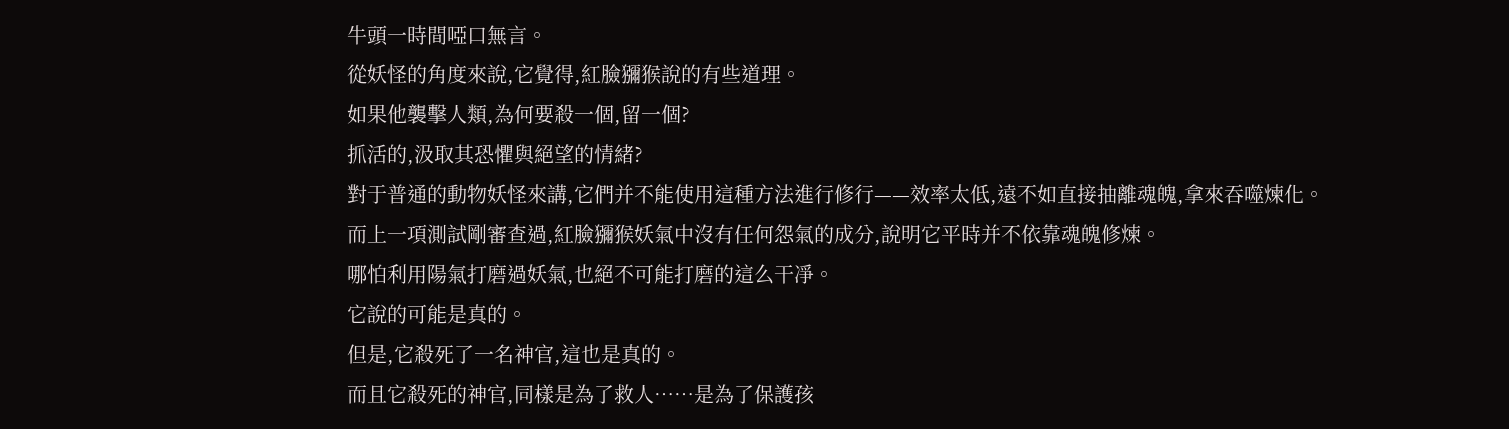牛頭一時間啞口無言。
從妖怪的角度來說,它覺得,紅臉獼猴說的有些道理。
如果他襲擊人類,為何要殺一個,留一個?
抓活的,汲取其恐懼與絕望的情緒?
對于普通的動物妖怪來講,它們并不能使用這種方法進行修行——效率太低,遠不如直接抽離魂魄,拿來吞噬煉化。
而上一項測試剛審查過,紅臉獼猴妖氣中沒有任何怨氣的成分,說明它平時并不依靠魂魄修煉。
哪怕利用陽氣打磨過妖氣,也絕不可能打磨的這么干凈。
它說的可能是真的。
但是,它殺死了一名神官,這也是真的。
而且它殺死的神官,同樣是為了救人……是為了保護孩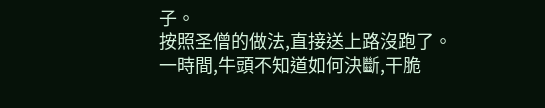子。
按照圣僧的做法,直接送上路沒跑了。
一時間,牛頭不知道如何決斷,干脆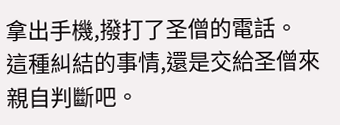拿出手機,撥打了圣僧的電話。
這種糾結的事情,還是交給圣僧來親自判斷吧。